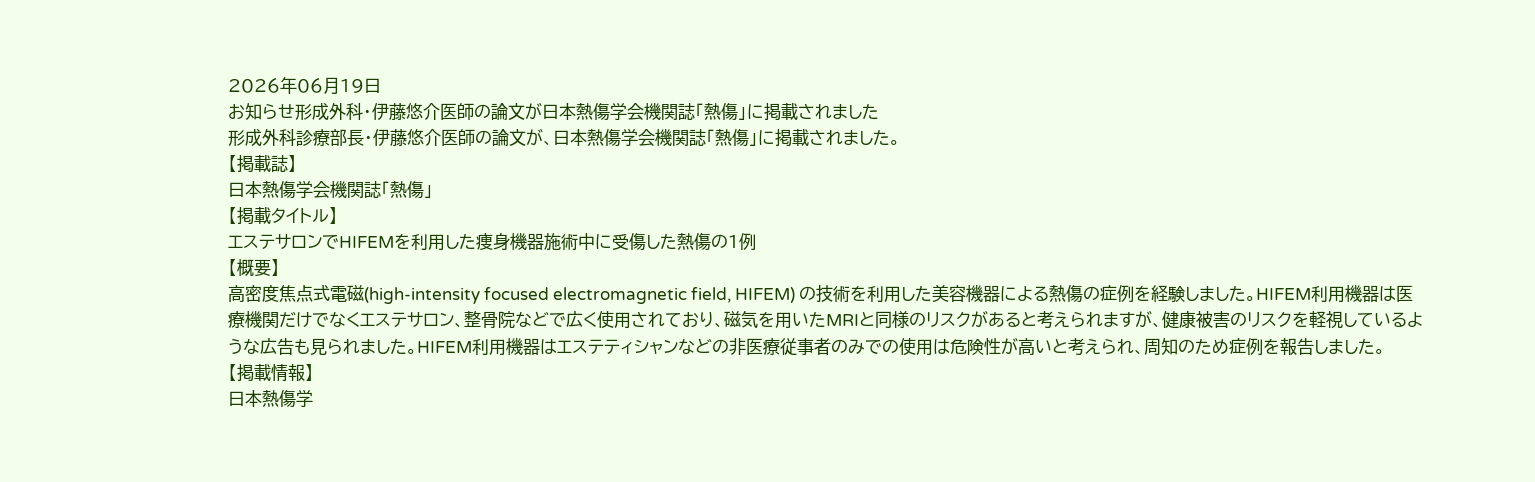2026年06月19日
お知らせ形成外科・伊藤悠介医師の論文が日本熱傷学会機関誌「熱傷」に掲載されました
形成外科診療部長・伊藤悠介医師の論文が、日本熱傷学会機関誌「熱傷」に掲載されました。
【掲載誌】
日本熱傷学会機関誌「熱傷」
【掲載タイトル】
エステサロンでHIFEMを利用した痩身機器施術中に受傷した熱傷の1例
【概要】
高密度焦点式電磁(high-intensity focused electromagnetic field, HIFEM) の技術を利用した美容機器による熱傷の症例を経験しました。HIFEM利用機器は医療機関だけでなくエステサロン、整骨院などで広く使用されており、磁気を用いたMRIと同様のリスクがあると考えられますが、健康被害のリスクを軽視しているような広告も見られました。HIFEM利用機器はエステティシャンなどの非医療従事者のみでの使用は危険性が高いと考えられ、周知のため症例を報告しました。
【掲載情報】
日本熱傷学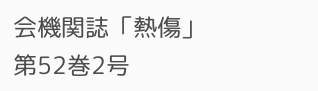会機関誌「熱傷」第52巻2号